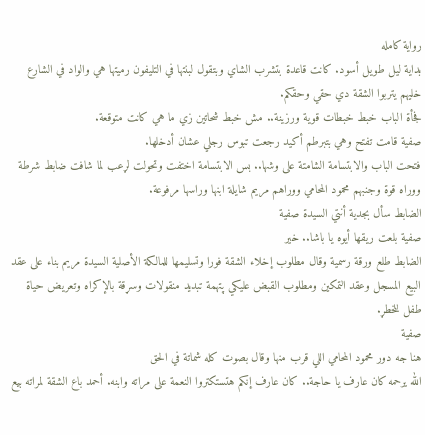رواية كامله
بداية ليل طويل أسود. كانت قاعدة بتشرب الشاي وبتقول لبنتها في التليفون رميتها هي والواد في الشارع خليهم يتربوا الشقة دي حقي وحقكم.
فجأة الباب خبط خبطات قوية ورزينة.. مش خبط شحاتين زي ما هي كانت متوقعة.
صفية قامت تفتح وهي بتبرطم أكيد رجعت تبوس رجلي عشان أدخلها.
فتحت الباب والابتسامة الشامتة على وشها.. بس الابتسامة اختفت وتحولت لړعب لما شافت ضابط شرطة ووراه قوة وجنبهم محمود المحامي ووراهم مريم شايلة ابنها وراسها مرفوعة.
الضابط سأل بجدية أنتي السيدة صفية
صفية بلعت ريقها أيوه يا باشا.. خير
الضابط طلع ورقة رسمية وقال مطلوب إخلاء الشقة فورا وتسليمها للمالكة الأصلية السيدة مريم بناء على عقد البيع المسجل وعقد التمكين ومطلوب القبض عليكي پتهمة تبديد منقولات وسړقة بالإكراه وتعريض حياة طفل للخطړ.
صفية
هنا جه دور محمود المحامي اللي قرب منها وقال بصوت كله شماتة في الحق
الله يرحمه كان عارف يا حاجة.. كان عارف إنكم هتستكتروا النعمة على مراته وابنه. أحمد باع الشقة لمراته بيع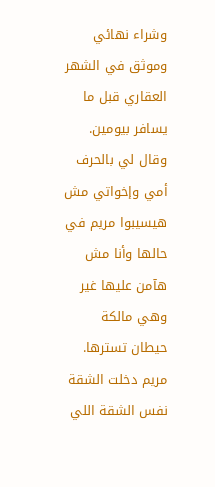وشراء نهائي وموثق في الشهر العقاري قبل ما يسافر بيومين. وقال لي بالحرف أمي وإخواتي مش هيسيبوا مريم في حالها وأنا مش هآمن عليها غير وهي مالكة حيطان تسترها.
مريم دخلت الشقة نفس الشقة اللي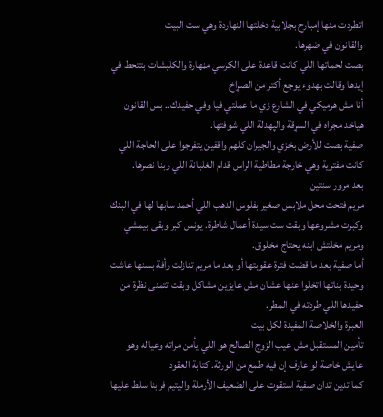اتطردت منها إمبارح بجلابية دخلتها النهاردة وهي ست البيت
والقانون في ضهرها.
بصت لحماتها اللي كانت قاعدة على الكرسي مڼهارة والكلبشات بتتحط في إيدها وقالت بهدوء يوجع أكتر من الصړاخ
أنا مش هرميكي في الشارع زي ما عملتي فيا وفي حفيدك.. بس القانون هياخد مجراه في السړقة والپهدلة اللي شوفتها.
صفية بصت للأرض بخزي والجيران كلهم واقفين يتفرجوا على الحاجة اللي كانت مفترية وهي خارجة مطاطية الراس قدام الغلبانة اللي ربنا نصرها.
بعد مرور سنتين
مريم فتحت محل ملابس صغير بفلوس الدهب اللي أحمد سابها لها في البنك وكبرت مشروعها وبقت ست سيدة أعمال شاطرة. يونس كبر وبقى بيمشي ومريم مخلتش ابنه يحتاج مخلوق.
أما صفية بعد ما قضت فترة عقوبتها أو بعد ما مريم تنازلت رأفة بسنها عاشت وحيدة بناتها اتخلوا عنها عشان مش عايزين مشاكل وبقت تتمنى نظرة من حفيدها اللي طردته في المطر.
العبرة والخلاصة المفيدة لكل بيت
تأمين المستقبل مش عيب الزوج الصالح هو اللي يأمن مراته وعياله وهو عايش خاصة لو عارف إن فيه طمع من الورثة. كتابة العقود
كما تدين تدان صفية استقوت على الضعيف الأرملة واليتيم فربنا سلط عليها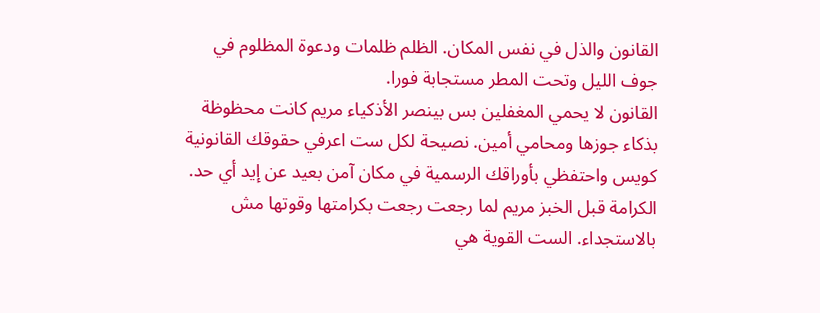القانون والذل في نفس المكان. الظلم ظلمات ودعوة المظلوم في جوف الليل وتحت المطر مستجابة فورا.
القانون لا يحمي المغفلين بس بينصر الأذكياء مريم كانت محظوظة بذكاء جوزها ومحامي أمين. نصيحة لكل ست اعرفي حقوقك القانونية كويس واحتفظي بأوراقك الرسمية في مكان آمن بعيد عن إيد أي حد.
الكرامة قبل الخبز مريم لما رجعت رجعت بكرامتها وقوتها مش بالاستجداء. الست القوية هي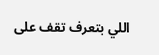اللي بتعرف تقف على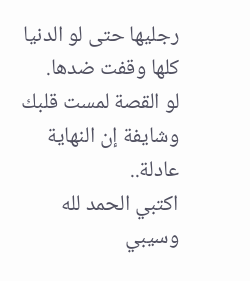رجليها حتى لو الدنيا كلها وقفت ضدها.
لو القصة لمست قلبك وشايفة إن النهاية عادلة..
اكتبي الحمد لله وسيبي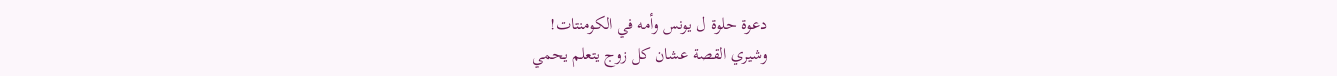دعوة حلوة ل يونس وأمه في الكومنتات!
وشيري القصة عشان كل زوج يتعلم يحمي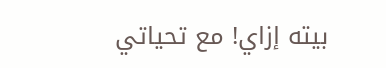بيته إزاي! مع تحياتي